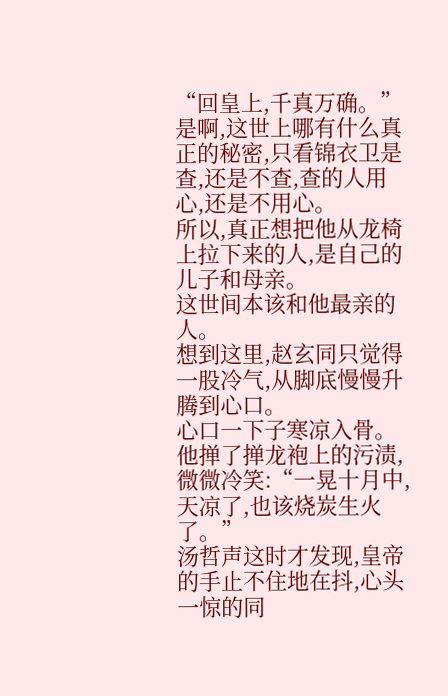“回皇上,千真万确。”
是啊,这世上哪有什么真正的秘密,只看锦衣卫是查,还是不查,查的人用心,还是不用心。
所以,真正想把他从龙椅上拉下来的人,是自己的儿子和母亲。
这世间本该和他最亲的人。
想到这里,赵玄同只觉得一股冷气,从脚底慢慢升腾到心口。
心口一下子寒凉入骨。
他掸了掸龙袍上的污渍,微微冷笑:“一晃十月中,天凉了,也该烧炭生火了。”
汤哲声这时才发现,皇帝的手止不住地在抖,心头一惊的同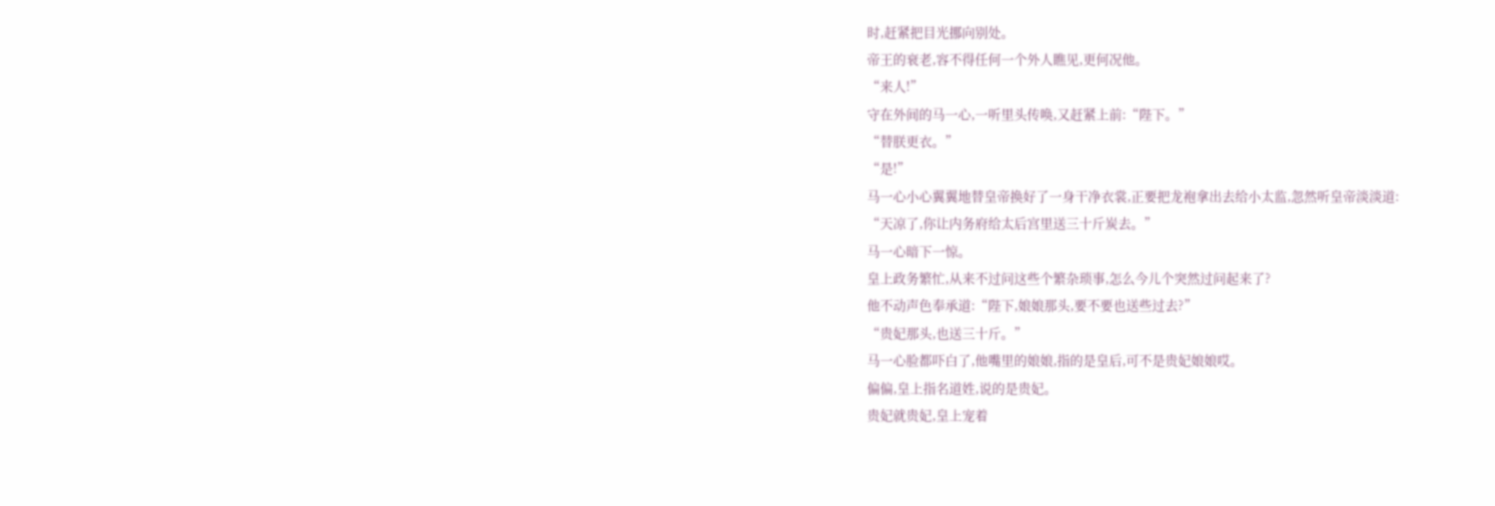时,赶紧把目光挪向别处。
帝王的衰老,容不得任何一个外人瞧见,更何况他。
“来人!”
守在外间的马一心,一听里头传唤,又赶紧上前:“陛下。”
“替朕更衣。”
“是!”
马一心小心翼翼地替皇帝换好了一身干净衣裳,正要把龙袍拿出去给小太监,忽然听皇帝淡淡道:
“天凉了,你让内务府给太后宫里送三十斤炭去。”
马一心暗下一惊。
皇上政务繁忙,从来不过问这些个繁杂琐事,怎么今儿个突然过问起来了?
他不动声色奉承道:“陛下,娘娘那头,要不要也送些过去?”
“贵妃那头,也送三十斤。”
马一心脸都吓白了,他嘴里的娘娘,指的是皇后,可不是贵妃娘娘哎。
偏偏,皇上指名道姓,说的是贵妃。
贵妃就贵妃,皇上宠着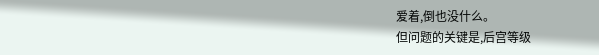爱着,倒也没什么。
但问题的关键是,后宫等级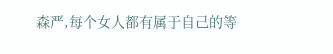森严,每个女人都有属于自己的等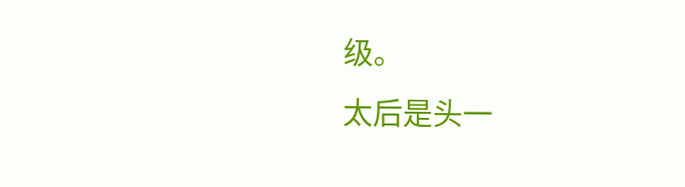级。
太后是头一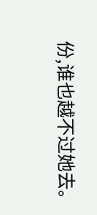份,谁也越不过她去。